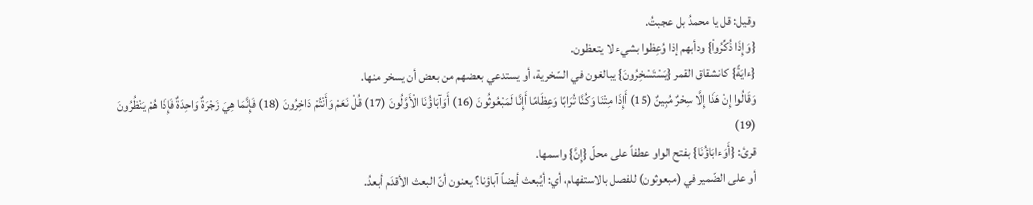وقيل: قل يا محمدُ بل عجبتُ.
{وَإِذَا ذُكِّرُواْ} ودأبهم إذا وُعِظوا بشيء لا يتعظون.
{ءايَةً} كانشقاق القمر {يَسْتَسْخِرُونَ} يبالغون في السّخرية، أو يستدعي بعضهم من بعض أن يسخر منها.
وَقَالُوا إِنْ هَذَا إِلَّا سِحْرٌ مُبِينٌ (15) أَإِذَا مِتْنَا وَكُنَّا تُرَابًا وَعِظَامًا أَإِنَّا لَمَبْعُوثُونَ (16) أَوَآبَاؤُنَا الْأَوَّلُونَ (17) قُلْ نَعَمْ وَأَنْتُمْ دَاخِرُونَ (18) فَإِنَّمَا هِيَ زَجْرَةٌ وَاحِدَةٌ فَإِذَا هُمْ يَنْظُرُونَ (19)
قرئ: {أَوَءابَاؤُنَا} بفتح الواو عطفاً على محلّ {إِنَّ} واسمها.
أو على الضّمير في (مبعوثون) للفصل بالاستفهام، أي: أيُبعث أيضاً آباؤنا؟ يعنون أنّ البعث الأقدَم أبعدُ.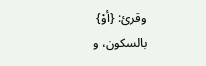وقرئ: {أوْ} بالسكون، و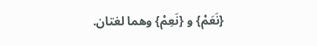{نَعَمْ} و {نَعِمْ} وهما لغتان.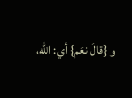و {قالَ نعَم} أي: الله،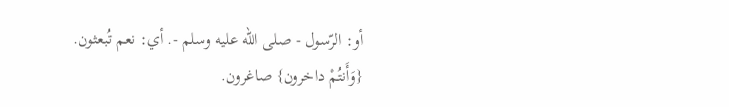أو: الرّسول - صلى الله عليه وسلم -. أي: نعم تُبعثون.
{وَأَنتُمْ داخرون} صاغرون.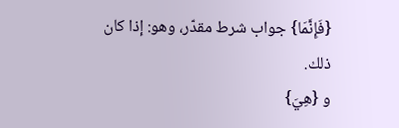{فَإِنَّمَا} جواب شرط مقدّر، وهو: إذا كان ذلك.
و {هِيَ}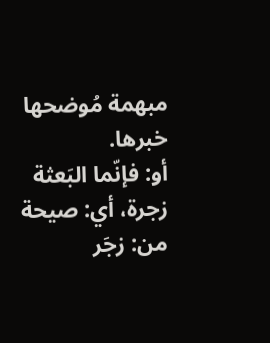مبهمة مُوضحها خبرها.
أو: فإنّما البَعثة زجرة، أي: صيحة من: زجَر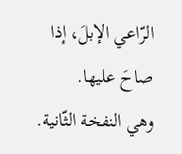الرّاعي الإبلَ، إذا صاحَ عليها.
وهي النفخة الثّانية.